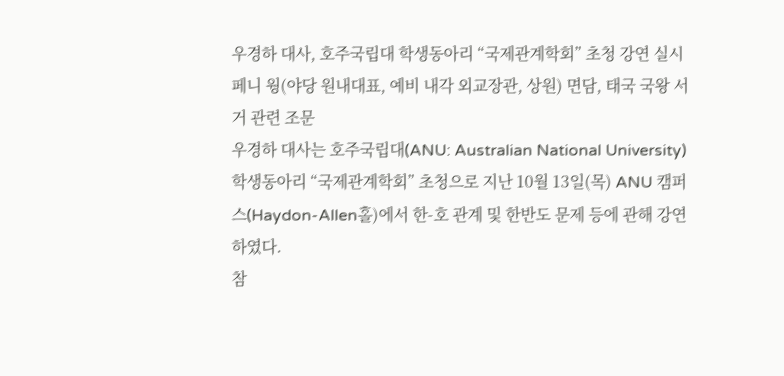우경하 대사, 호주국립대 학생동아리 “국제관계학회” 초청 강연 실시
페니 웡(야당 원내대표, 예비 내각 외교장관, 상원) 면담, 태국 국왕 서거 관련 조문
우경하 대사는 호주국립대(ANU: Australian National University) 학생동아리 “국제관계학회” 초청으로 지난 10월 13일(목) ANU 캠퍼스(Haydon-Allen홀)에서 한-호 관계 및 한반도 문제 등에 관해 강연하였다.
참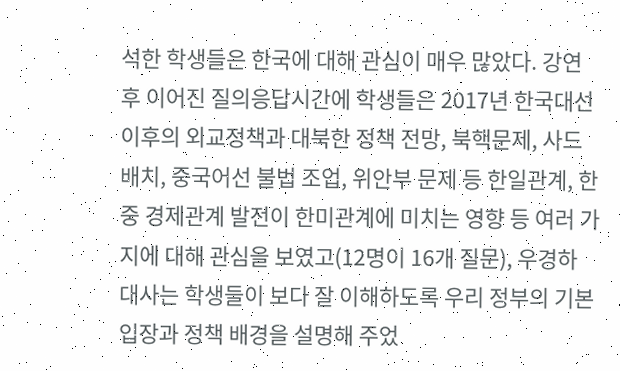석한 학생들은 한국에 대해 관심이 매우 많았다. 강연 후 이어진 질의응답시간에 학생들은 2017년 한국대선 이후의 외교정책과 대북한 정책 전망, 북핵문제, 사드배치, 중국어선 불법 조업, 위안부 문제 등 한일관계, 한중 경제관계 발전이 한미관계에 미치는 영향 등 여러 가지에 대해 관심을 보였고(12명이 16개 질문), 우경하 대사는 학생들이 보다 잘 이해하도록 우리 정부의 기본 입장과 정책 배경을 설명해 주었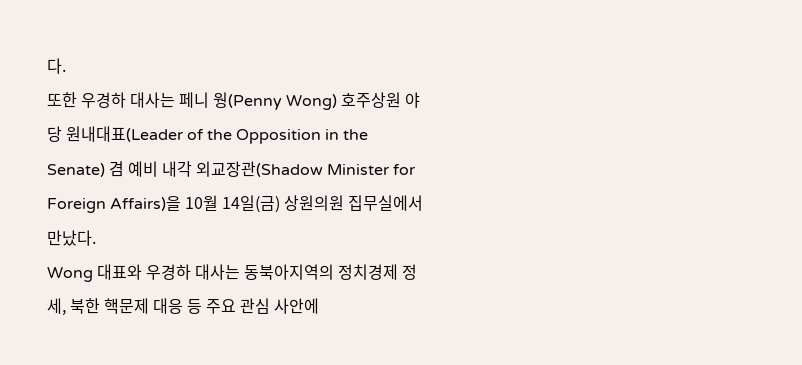다.
또한 우경하 대사는 페니 웡(Penny Wong) 호주상원 야당 원내대표(Leader of the Opposition in the Senate) 겸 예비 내각 외교장관(Shadow Minister for Foreign Affairs)을 10월 14일(금) 상원의원 집무실에서 만났다.
Wong 대표와 우경하 대사는 동북아지역의 정치경제 정세, 북한 핵문제 대응 등 주요 관심 사안에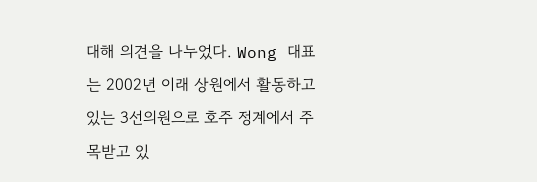대해 의견을 나누었다. Wong 대표는 2002년 이래 상원에서 활동하고 있는 3선의원으로 호주 정계에서 주목받고 있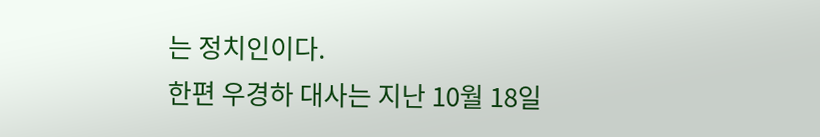는 정치인이다.
한편 우경하 대사는 지난 10월 18일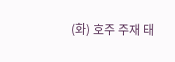(화) 호주 주재 태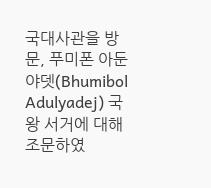국대사관을 방문, 푸미폰 아둔야뎃(Bhumibol Adulyadej) 국왕 서거에 대해 조문하였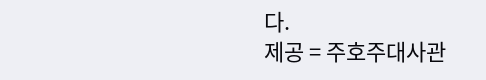다.
제공 = 주호주대사관